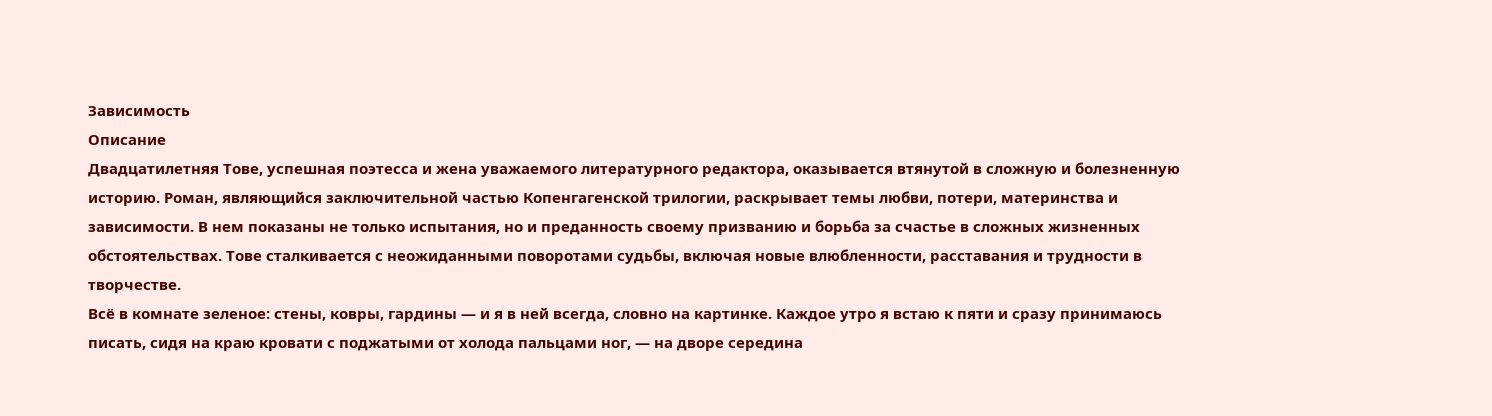Зависимость
Описание
Двадцатилетняя Тове, успешная поэтесса и жена уважаемого литературного редактора, оказывается втянутой в сложную и болезненную историю. Роман, являющийся заключительной частью Копенгагенской трилогии, раскрывает темы любви, потери, материнства и зависимости. В нем показаны не только испытания, но и преданность своему призванию и борьба за счастье в сложных жизненных обстоятельствах. Тове сталкивается с неожиданными поворотами судьбы, включая новые влюбленности, расставания и трудности в творчестве.
Всё в комнате зеленое: стены, ковры, гардины — и я в ней всегда, словно на картинке. Каждое утро я встаю к пяти и сразу принимаюсь писать, сидя на краю кровати с поджатыми от холода пальцами ног, — на дворе середина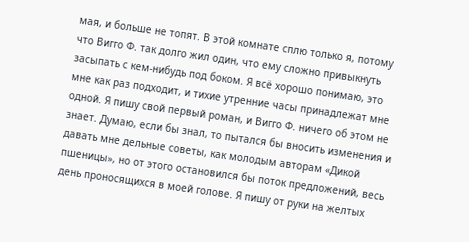мая, и больше не топят. В этой комнате сплю только я, потому что Вигго Ф. так долго жил один, что ему сложно привыкнуть засыпать с кем-нибудь под боком. Я всё хорошо понимаю, это мне как раз подходит, и тихие утренние часы принадлежат мне одной. Я пишу свой первый роман, и Вигго Ф. ничего об этом не знает. Думаю, если бы знал, то пытался бы вносить изменения и давать мне дельные советы, как молодым авторам «Дикой пшеницы», но от этого остановился бы поток предложений, весь день проносящихся в моей голове. Я пишу от руки на желтых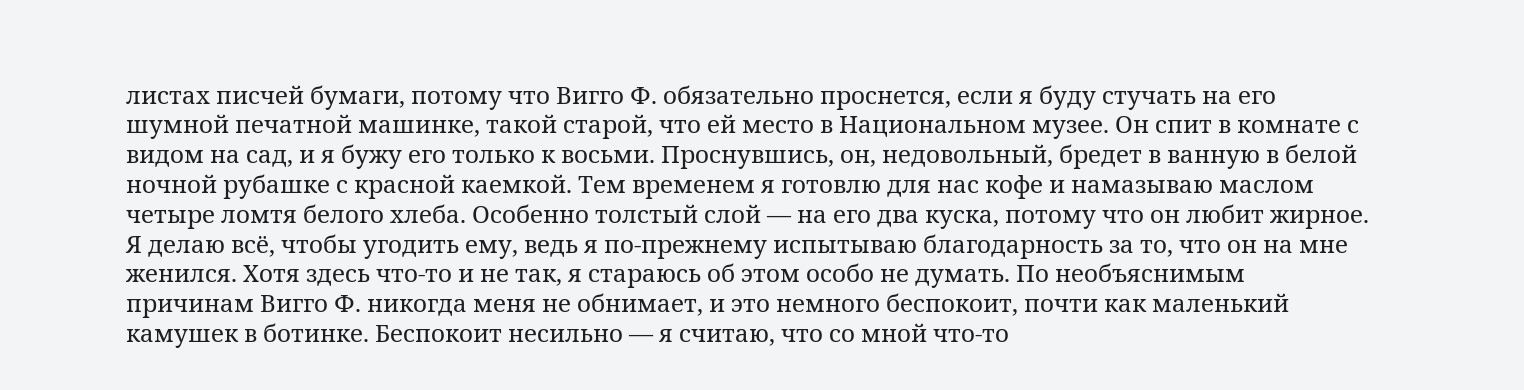листах писчей бумаги, потому что Вигго Ф. обязательно проснется, если я буду стучать на его шумной печатной машинке, такой старой, что ей место в Национальном музее. Он спит в комнате с видом на сад, и я бужу его только к восьми. Проснувшись, он, недовольный, бредет в ванную в белой ночной рубашке с красной каемкой. Тем временем я готовлю для нас кофе и намазываю маслом четыре ломтя белого хлеба. Особенно толстый слой — на его два куска, потому что он любит жирное. Я делаю всё, чтобы угодить ему, ведь я по-прежнему испытываю благодарность за то, что он на мне женился. Хотя здесь что-то и не так, я стараюсь об этом особо не думать. По необъяснимым причинам Вигго Ф. никогда меня не обнимает, и это немного беспокоит, почти как маленький камушек в ботинке. Беспокоит несильно — я считаю, что со мной что-то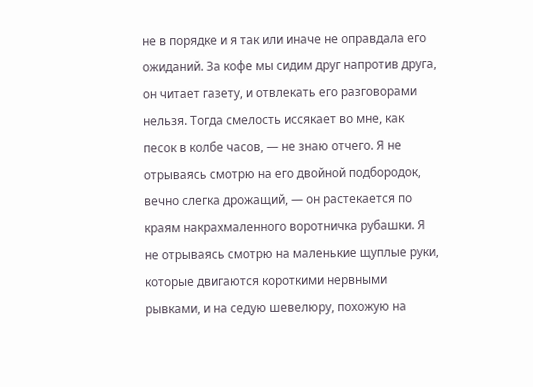не в порядке и я так или иначе не оправдала его ожиданий. За кофе мы сидим друг напротив друга, он читает газету, и отвлекать его разговорами нельзя. Тогда смелость иссякает во мне, как песок в колбе часов, — не знаю отчего. Я не отрываясь смотрю на его двойной подбородок, вечно слегка дрожащий, — он растекается по краям накрахмаленного воротничка рубашки. Я не отрываясь смотрю на маленькие щуплые руки, которые двигаются короткими нервными рывками, и на седую шевелюру, похожую на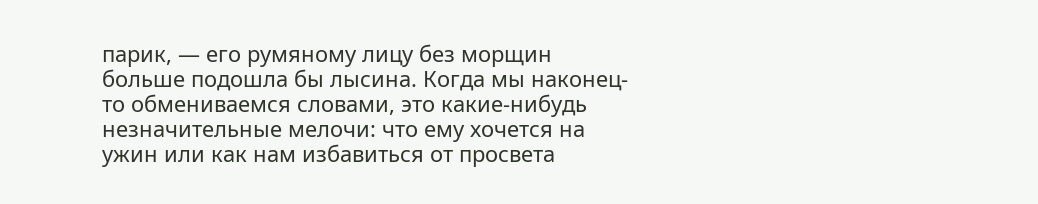парик, — его румяному лицу без морщин больше подошла бы лысина. Когда мы наконец-то обмениваемся словами, это какие-нибудь незначительные мелочи: что ему хочется на ужин или как нам избавиться от просвета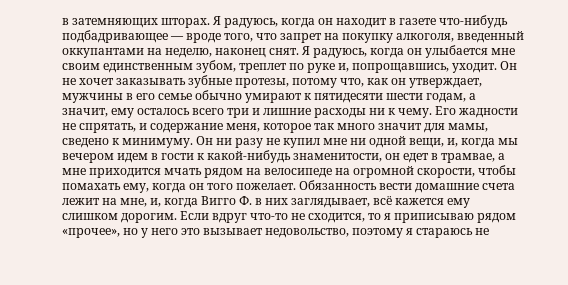в затемняющих шторах. Я радуюсь, когда он находит в газете что-нибудь подбадривающее — вроде того, что запрет на покупку алкоголя, введенный оккупантами на неделю, наконец снят. Я радуюсь, когда он улыбается мне своим единственным зубом, треплет по руке и, попрощавшись, уходит. Он не хочет заказывать зубные протезы, потому что, как он утверждает, мужчины в его семье обычно умирают к пятидесяти шести годам, а значит, ему осталось всего три и лишние расходы ни к чему. Его жадности не спрятать, и содержание меня, которое так много значит для мамы, сведено к минимуму. Он ни разу не купил мне ни одной вещи, и, когда мы вечером идем в гости к какой-нибудь знаменитости, он едет в трамвае, а мне приходится мчать рядом на велосипеде на огромной скорости, чтобы помахать ему, когда он того пожелает. Обязанность вести домашние счета лежит на мне, и, когда Вигго Ф. в них заглядывает, всё кажется ему слишком дорогим. Если вдруг что-то не сходится, то я приписываю рядом «прочее», но у него это вызывает недовольство, поэтому я стараюсь не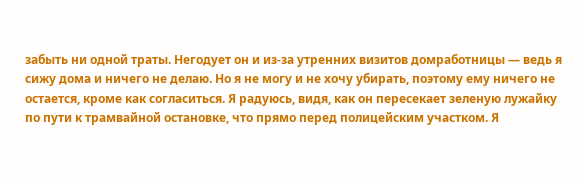забыть ни одной траты. Негодует он и из-за утренних визитов домработницы — ведь я сижу дома и ничего не делаю. Но я не могу и не хочу убирать, поэтому ему ничего не остается, кроме как согласиться. Я радуюсь, видя, как он пересекает зеленую лужайку по пути к трамвайной остановке, что прямо перед полицейским участком. Я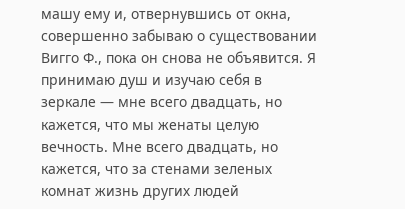машу ему и, отвернувшись от окна, совершенно забываю о существовании Вигго Ф., пока он снова не объявится. Я принимаю душ и изучаю себя в зеркале — мне всего двадцать, но кажется, что мы женаты целую вечность. Мне всего двадцать, но кажется, что за стенами зеленых комнат жизнь других людей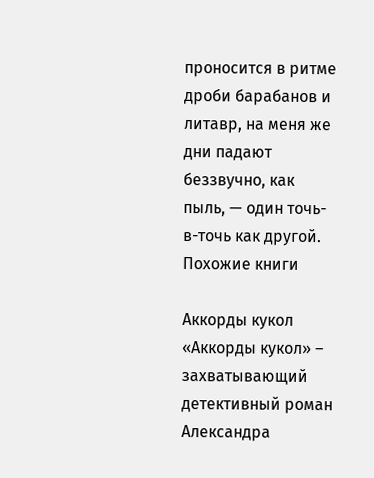проносится в ритме дроби барабанов и литавр, на меня же дни падают беззвучно, как пыль, — один точь-в-точь как другой.
Похожие книги

Аккорды кукол
«Аккорды кукол» – захватывающий детективный роман Александра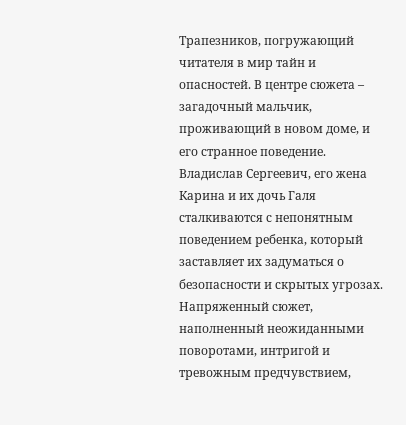Трапезников, погружающий читателя в мир тайн и опасностей. В центре сюжета – загадочный мальчик, проживающий в новом доме, и его странное поведение. Владислав Сергеевич, его жена Карина и их дочь Галя сталкиваются с непонятным поведением ребенка, который заставляет их задуматься о безопасности и скрытых угрозах. Напряженный сюжет, наполненный неожиданными поворотами, интригой и тревожным предчувствием,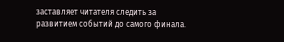заставляет читателя следить за развитием событий до самого финала.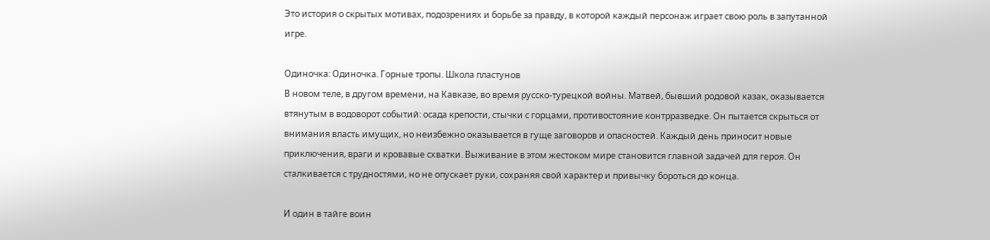Это история о скрытых мотивах, подозрениях и борьбе за правду, в которой каждый персонаж играет свою роль в запутанной игре.

Одиночка: Одиночка. Горные тропы. Школа пластунов
В новом теле, в другом времени, на Кавказе, во время русско-турецкой войны. Матвей, бывший родовой казак, оказывается втянутым в водоворот событий: осада крепости, стычки с горцами, противостояние контрразведке. Он пытается скрыться от внимания власть имущих, но неизбежно оказывается в гуще заговоров и опасностей. Каждый день приносит новые приключения, враги и кровавые схватки. Выживание в этом жестоком мире становится главной задачей для героя. Он сталкивается с трудностями, но не опускает руки, сохраняя свой характер и привычку бороться до конца.

И один в тайге воин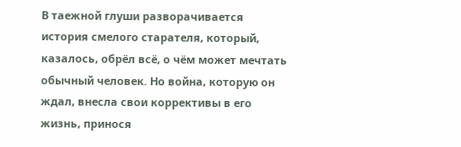В таежной глуши разворачивается история смелого старателя, который, казалось, обрёл всё, о чём может мечтать обычный человек. Но война, которую он ждал, внесла свои коррективы в его жизнь, принося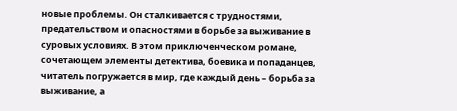новые проблемы. Он сталкивается с трудностями, предательством и опасностями в борьбе за выживание в суровых условиях. В этом приключенческом романе, сочетающем элементы детектива, боевика и попаданцев, читатель погружается в мир, где каждый день – борьба за выживание, а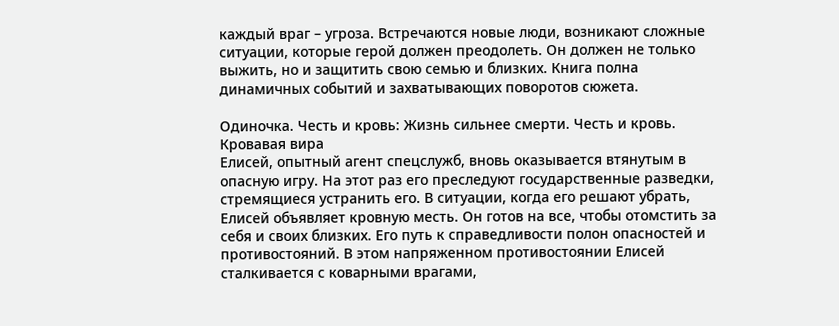каждый враг – угроза. Встречаются новые люди, возникают сложные ситуации, которые герой должен преодолеть. Он должен не только выжить, но и защитить свою семью и близких. Книга полна динамичных событий и захватывающих поворотов сюжета.

Одиночка. Честь и кровь: Жизнь сильнее смерти. Честь и кровь. Кровавая вира
Елисей, опытный агент спецслужб, вновь оказывается втянутым в опасную игру. На этот раз его преследуют государственные разведки, стремящиеся устранить его. В ситуации, когда его решают убрать, Елисей объявляет кровную месть. Он готов на все, чтобы отомстить за себя и своих близких. Его путь к справедливости полон опасностей и противостояний. В этом напряженном противостоянии Елисей сталкивается с коварными врагами,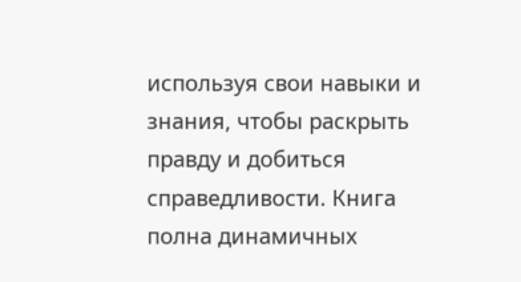используя свои навыки и знания, чтобы раскрыть правду и добиться справедливости. Книга полна динамичных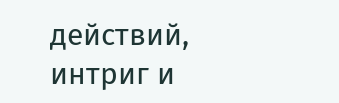действий, интриг и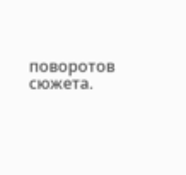поворотов сюжета.